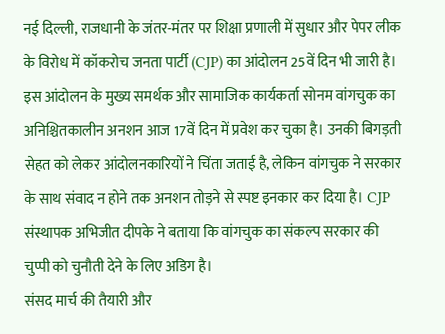नई दिल्ली, राजधानी के जंतर-मंतर पर शिक्षा प्रणाली में सुधार और पेपर लीक के विरोध में कॉकरोच जनता पार्टी (CJP) का आंदोलन 25वें दिन भी जारी है। इस आंदोलन के मुख्य समर्थक और सामाजिक कार्यकर्ता सोनम वांगचुक का अनिश्चितकालीन अनशन आज 17वें दिन में प्रवेश कर चुका है। उनकी बिगड़ती सेहत को लेकर आंदोलनकारियों ने चिंता जताई है, लेकिन वांगचुक ने सरकार के साथ संवाद न होने तक अनशन तोड़ने से स्पष्ट इनकार कर दिया है। CJP संस्थापक अभिजीत दीपके ने बताया कि वांगचुक का संकल्प सरकार की चुप्पी को चुनौती देने के लिए अडिग है।
संसद मार्च की तैयारी और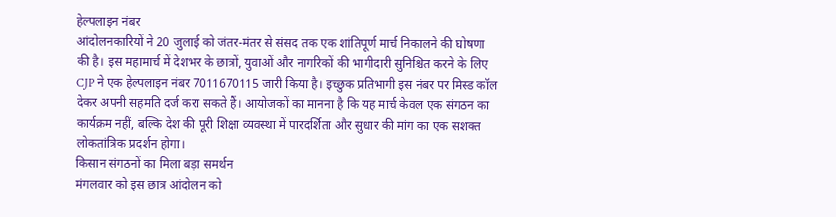हेल्पलाइन नंबर
आंदोलनकारियों ने 20 जुलाई को जंतर-मंतर से संसद तक एक शांतिपूर्ण मार्च निकालने की घोषणा की है। इस महामार्च में देशभर के छात्रों, युवाओं और नागरिकों की भागीदारी सुनिश्चित करने के लिए CJP ने एक हेल्पलाइन नंबर 7011670115 जारी किया है। इच्छुक प्रतिभागी इस नंबर पर मिस्ड कॉल देकर अपनी सहमति दर्ज करा सकते हैं। आयोजकों का मानना है कि यह मार्च केवल एक संगठन का कार्यक्रम नहीं, बल्कि देश की पूरी शिक्षा व्यवस्था में पारदर्शिता और सुधार की मांग का एक सशक्त लोकतांत्रिक प्रदर्शन होगा।
किसान संगठनों का मिला बड़ा समर्थन
मंगलवार को इस छात्र आंदोलन को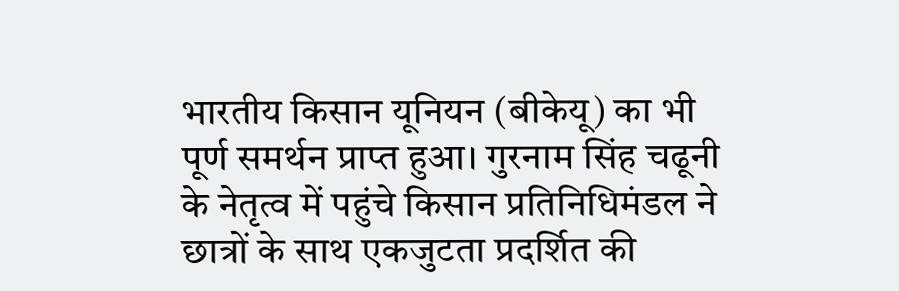भारतीय किसान यूनियन (बीकेयू) का भी पूर्ण समर्थन प्राप्त हुआ। गुरनाम सिंह चढूनी के नेतृत्व में पहुंचे किसान प्रतिनिधिमंडल ने छात्रों के साथ एकजुटता प्रदर्शित की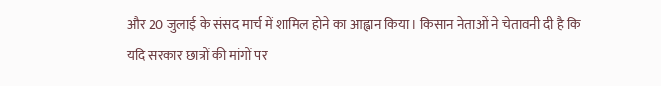और 20 जुलाई के संसद मार्च में शामिल होने का आह्वान किया। किसान नेताओं ने चेतावनी दी है कि यदि सरकार छात्रों की मांगों पर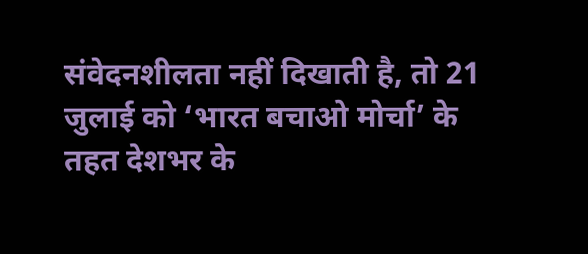संवेदनशीलता नहीं दिखाती है, तो 21 जुलाई को ‘भारत बचाओ मोर्चा’ के तहत देशभर के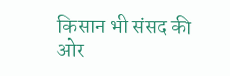किसान भी संसद की ओर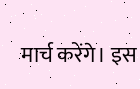मार्च करेंगे। इस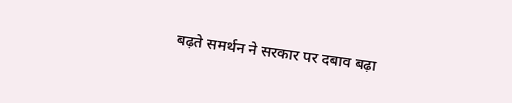बढ़ते समर्थन ने सरकार पर दबाव बढ़ा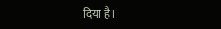दिया है।